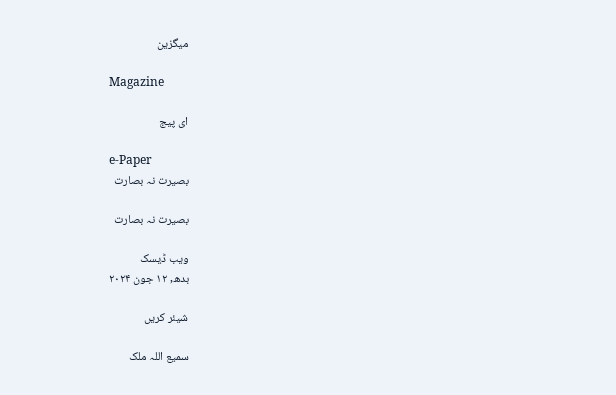میگزین

Magazine

ای پیج

e-Paper
بصیرت نہ بصارت

بصیرت نہ بصارت

ویب ڈیسک
بدھ, ۱۲ جون ۲۰۲۴

شیئر کریں

سمیع اللہ ملک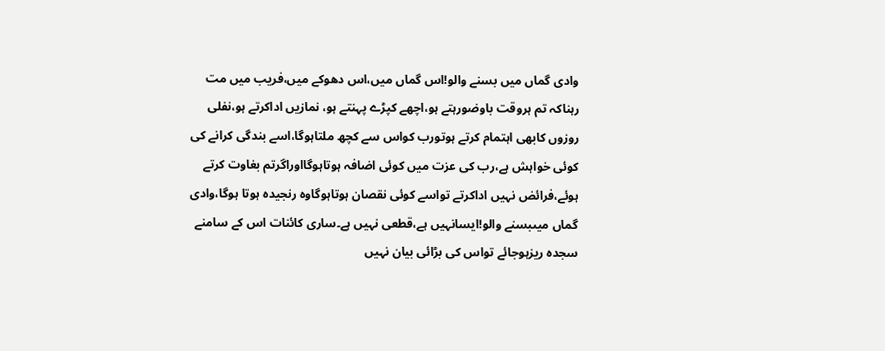وادی گماں میں بسنے والو!اس گماں میں،اس دھوکے میں،فریب میں مت رہناکہ تم ہروقت باوضورہتے ہو،اچھے کپڑے پہنتے ہو، نمازیں اداکرتے ہو،نفلی روزوں کابھی اہتمام کرتے ہوتورب کواس سے کچھ ملتاہوگا،اسے بندگی کرانے کی کوئی خواہش ہے،رب کی عزت میں کوئی اضافہ ہوتاہوگااوراگرتم بغاوت کرتے ہوئے،فرائض نہیں اداکرتے تواسے کوئی نقصان ہوتاہوگاوہ رنجیدہ ہوتا ہوگا،وادی گماں میںبسنے والو!ایسانہیں ہے،قطعی نہیں ہے۔ساری کائنات اس کے سامنے سجدہ ریزہوجائے تواس کی بڑائی بیان نہیں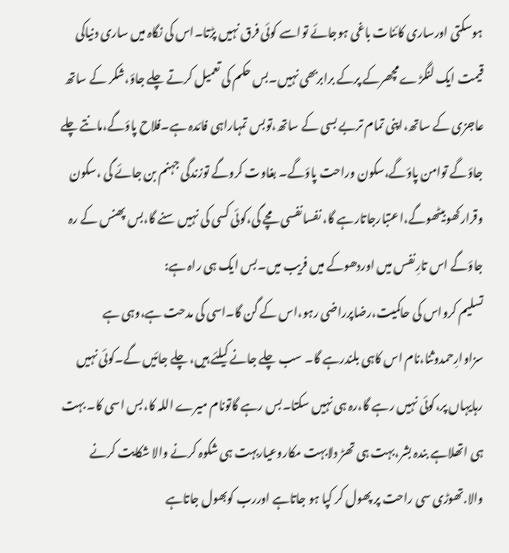ہوسکتی اورساری کائنات باغی ہوجائے تواسے کوئی فرق نہیں پڑتا۔اس کی نگاہ میں ساری دنیاکی قیمت ایک لنگڑے مچھرکے پرکے برابربھی نہیں۔بس حکم کی تعمیل کرتے چلے جاؤ،شکر کے ساتھ عاجزی کے ساتھ،اپنی تمام تربے بسی کے ساتھ،توبس تمہاراہی فائدہ ہے۔فلاح پاؤگے،مانتے چلے جاؤگے توامن پاؤگے،سکون وراحت پاؤگے۔ بغاوت کروگے توزندگی جہنم بن جائے گی ،سکون وقرارکھوبیٹھوگے،اعتبارجاتارہے گا، نفسانفسی مچے گی،کوئی کسی کی نہیں سنے گا،بس پھنس کے رہ جاؤگے اس تارِنفس میں اوردھوکے میں فریب میں۔بس ایک ہی راہ ہے:
تسلیم کرواس کی حاکمیت،رضاپرراضی رہو،اس کے گن گا۔اسی کی مدحت ہے،وہی ہے سزاوارِحمدوثنا،نام اس کاہی بلندرہے گا۔ سب چلے جانے کیلئے ہیں، چلے جائیں گے۔کوئی نہیں رہایہاں پر،کوئی نہیں رہے گا،رہ ہی نہیں سکتا۔بس رہے گاتونام میرے اللہ کا،بس اسی کا۔ بہت ہی اتھلاہے بندہ بشر،بہت ہی تھڑ دلابہت مکاروعیاربہت ہی شکوہ کرنے والا شکایت کرنے والا.تھوڑی سی راحت پر پھول کر کپا ہو جاتاہے اوررب کوبھول جاتاہے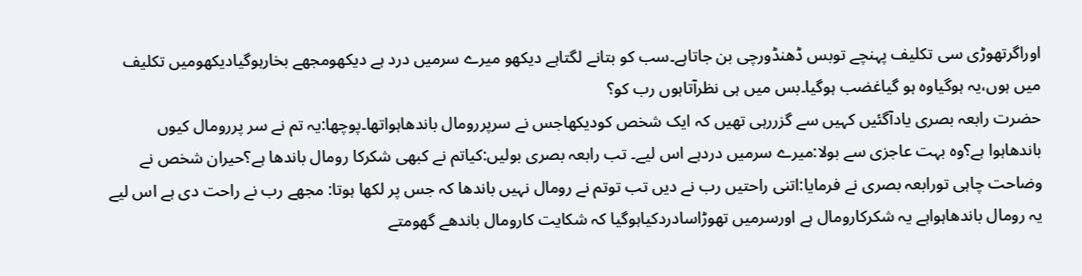اوراگرتھوڑی سی تکلیف پہنچے توبس ڈھنڈورچی بن جاتاہے۔سب کو بتانے لگتاہے دیکھو میرے سرمیں درد ہے دیکھومجھے بخارہوگیادیکھومیں تکلیف میں ہوں،یہ ہوگیاوہ ہو گیاغضب ہوگیا۔بس میں ہی نظرآتاہوں رب کو؟
حضرت رابعہ بصری یادآگئیں کہیں سے گزررہی تھیں کہ ایک شخص کودیکھاجس نے سرپررومال باندھاہواتھا۔پوچھا:یہ تم نے سر پررومال کیوں باندھاہوا ہے؟وہ بہت عاجزی سے بولا:میرے سرمیں دردہے اس لیے۔ تب رابعہ بصری بولیں:کیاتم نے کبھی شکرکا رومال باندھا ہے؟حیران شخص نے وضاحت چاہی تورابعہ بصری نے فرمایا:اتنی راحتیں رب نے دیں تب توتم نے رومال نہیں باندھا کہ جس پر لکھا ہوتا: مجھے رب نے راحت دی ہے اس لیے یہ رومال باندھاہواہے یہ شکرکارومال ہے اورسرمیں تھوڑاسادردکیاہوگیا کہ شکایت کارومال باندھے گھومتے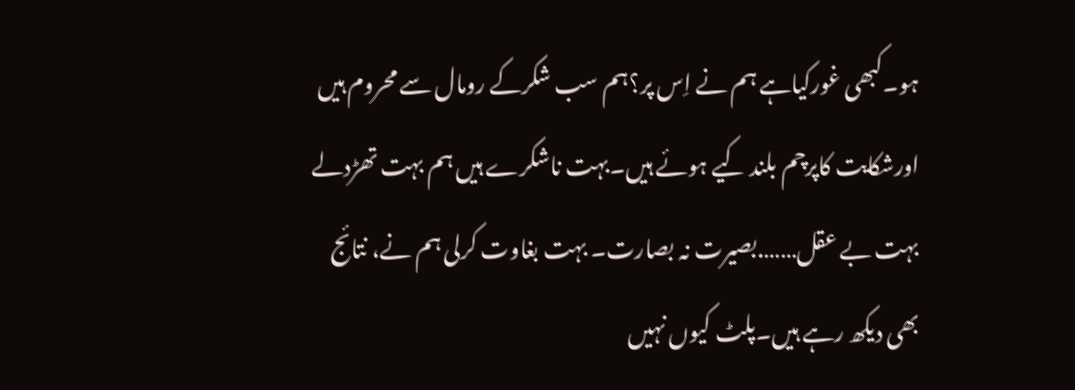ہو۔کبھی غورکیاہے ہم نے اِس پر؟ہم سب شکرکے رومال سے محروم ہیں اورشکایت کاپرچم بلند کیے ہوئے ہیں۔بہت ناشکرے ہیں ہم بہت تھڑدلے بہت بے عقل…….بصیرت نہ بصارت۔ بہت بغاوت کرلی ہم نے، نتائج بھی دیکھ رہے ہیں۔پلٹ کیوں نہیں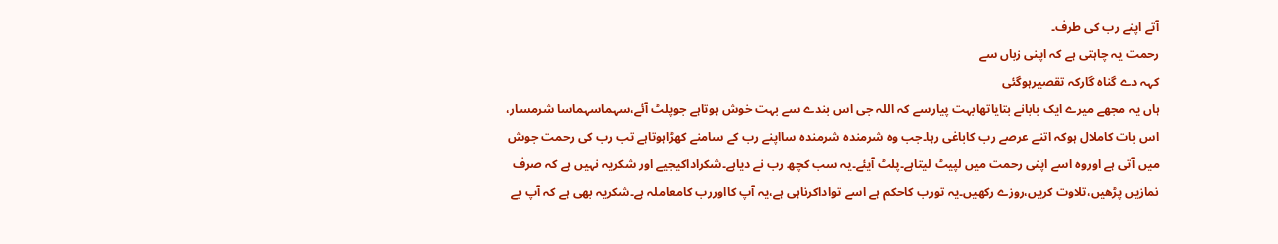آتے اپنے رب کی طرف۔
رحمت یہ چاہتی ہے کہ اپنی زباں سے
کہہ دے گناہ گارکہ تقصیرہوگئی
ہاں یہ مجھے میرے ایک بابانے بتایاتھابہت پیارسے کہ اللہ جی اس بندے سے بہت خوش ہوتاہے جوپلٹ آئے،سہماسہماسا شرمسار، اس بات کاملال ہوکہ اتنے عرصے رب کاباغی رہا۔جب وہ شرمندہ شرمندہ سااپنے رب کے سامنے کھڑاہوتاہے تب رب کی رحمت جوش میں آتی ہے اوروہ اسے اپنی رحمت میں لپیٹ لیتاہے۔پلٹ آیئے۔یہ سب کچھ رب نے دیاہے۔شکراداکیجیے اور شکریہ نہیں ہے کہ صرف نمازیں پڑھیں،تلاوت کریں،روزے رکھیں۔یہ تورب کاحکم ہے اسے تواداکرناہی ہے،یہ آپ کااوررب کامعاملہ ہے۔شکریہ بھی ہے کہ آپ بے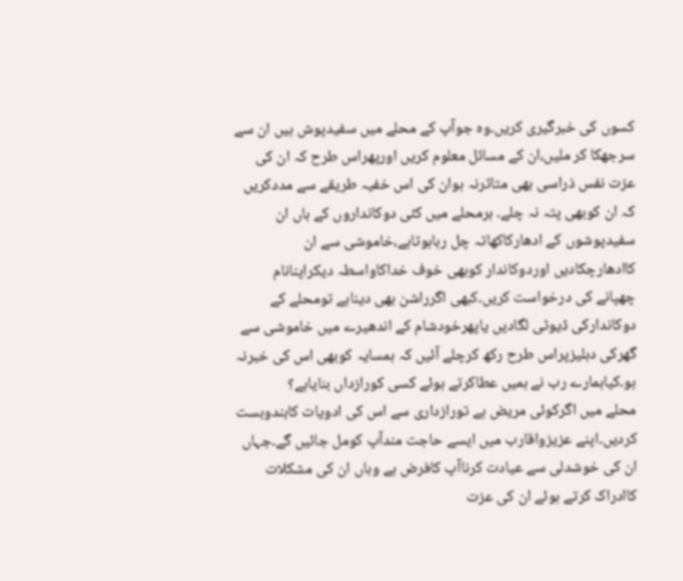کسوں کی خبرگیری کریں۔وہ جوآپ کے محلے میں سفیدپوش ہیں ان سے سرجھکا کر ملیں،ان کے مسائل معلوم کریں اورپھراس طرح کہ ان کی عزت نفس ذراسی بھی متاثرنہ ہوان کی اس خفیہ طریقے سے مددکریں کہ ان کوبھی پتہ نہ چلے۔ ہرمحلے میں کئی دوکانداروں کے ہاں ان سفیدپوشوں کے ادھارکاکھاتہ چل رہاہوتاہے،خاموشی سے ان کاادھارچکادیں اوردوکاندار کوبھی خوف خداکاواسطہ دیکراپنانام چھپانے کی درخواست کریں۔کبھی اگرراشن بھی دیناہے تومحلے کے دوکاندارکی ڈیوٹی لگادیں یاپھرخودشام کے اندھیرے میں خاموشی سے گھرکی دہلیزپراس طرح رکھ کرچلے آئیں کہ ہمسایہ کوبھی اس کی خبرنہ ہو۔کیاہمارے رب نے ہمیں عطاکرتے ہوئے کسی کورازداں بنایاہے؟
محلے میں اگرکوئی مریض ہے تورازداری سے اس کی ادویات کابندوبست کردیں۔اپنے عزیزواقارب میں ایسے حاجت مندآپ کومل جائیں گے۔جہاں ان کی خوشدلی سے عیادت کرناآپ کافرض ہے وہاں ان کی مشکلات کاادراک کرتے ہوئے ان کی عزت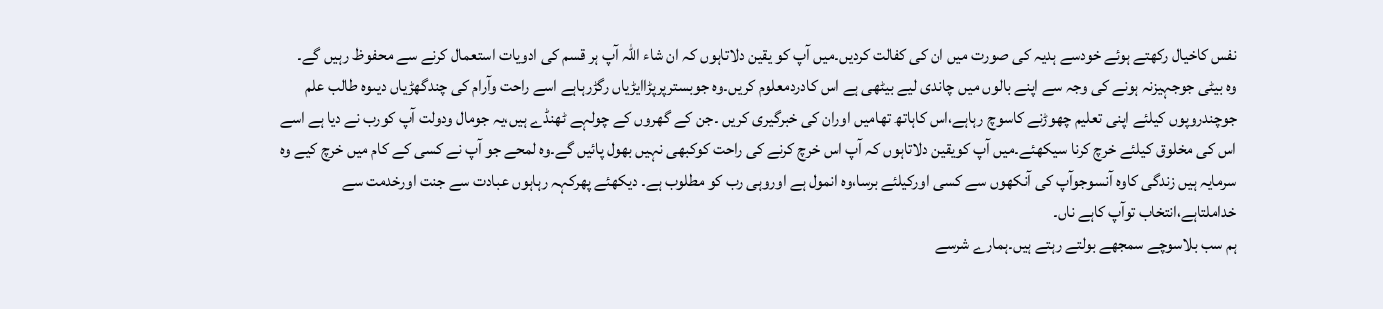نفس کاخیال رکھتے ہوئے خودسے ہدیہ کی صورت میں ان کی کفالت کردیں۔میں آپ کو یقین دلاتاہوں کہ ان شاء اللہ آپ ہر قسم کی ادویات استعمال کرنے سے محفوظ رہیں گے۔
وہ بیٹی جوجہیزنہ ہونے کی وجہ سے اپنے بالوں میں چاندی لیے بیٹھی ہے اس کادردمعلوم کریں۔وہ جوبسترپرپڑاایڑیاں رگڑرہاہے اسے راحت وآرام کی چندگھڑیاں دیںوہ طالب علم جوچندروپوں کیلئے اپنی تعلیم چھوڑنے کاسوچ رہاہے،اس کاہاتھ تھامیں اوران کی خبرگیری کریں ۔جن کے گھروں کے چولہے ٹھنڈے ہیں،یہ جومال ودولت آپ کورب نے دیا ہے اسے اس کی مخلوق کیلئے خرچ کرنا سیکھئے۔میں آپ کویقین دلاتاہوں کہ آپ اس خرچ کرنے کی راحت کوکبھی نہیں بھول پائیں گے۔وہ لمحے جو آپ نے کسی کے کام میں خرچ کیے وہ سرمایہ ہیں زندگی کاوہ آنسوجوآپ کی آنکھوں سے کسی اورکیلئے برسا،وہ انمول ہے اوروہی رب کو مطلوب ہے۔ دیکھئے پھرکہہ رہاہوں عبادت سے جنت اورخدمت سے خداملتاہے،انتخاب توآپ کاہے ناں۔
ہم سب بلاسوچے سمجھے بولتے رہتے ہیں۔ہمارے شرسے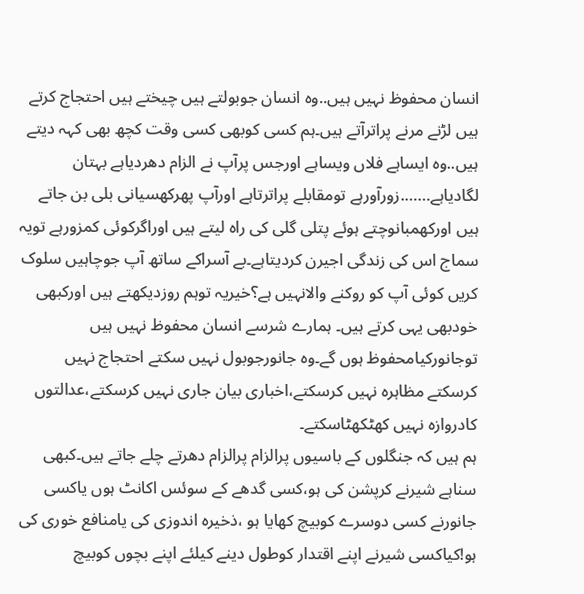انسان محفوظ نہیں ہیں..وہ انسان جوبولتے ہیں چیختے ہیں احتجاج کرتے ہیں لڑنے مرنے پراترآتے ہیں۔ہم کسی کوبھی کسی وقت کچھ بھی کہہ دیتے ہیں..وہ ایساہے فلاں ویساہے اورجس پرآپ نے الزام دھردیاہے بہتان لگادیاہے…….زورآورہے تومقابلے پراترتاہے اورآپ پھرکھسیانی بلی بن جاتے ہیں اورکھمبانوچتے ہوئے پتلی گلی کی راہ لیتے ہیں اوراگرکوئی کمزورہے تویہ سماج اس کی زندگی اجیرن کردیتاہے۔بے آسراکے ساتھ آپ جوچاہیں سلوک کریں کوئی آپ کو روکنے والانہیں ہے؟خیریہ توہم روزدیکھتے ہیں اورکبھی خودبھی یہی کرتے ہیں۔ ہمارے شرسے انسان محفوظ نہیں ہیں توجانورکیامحفوظ ہوں گے۔وہ جانورجوبول نہیں سکتے احتجاج نہیں کرسکتے مظاہرہ نہیں کرسکتے،اخباری بیان جاری نہیں کرسکتے،عدالتوں کادروازہ نہیں کھٹکھٹاسکتے۔
ہم ہیں کہ جنگلوں کے باسیوں پرالزام پرالزام دھرتے چلے جاتے ہیں۔کبھی سناہے شیرنے کرپشن کی ہو،کسی گدھے کے سوئس اکانٹ ہوں یاکسی جانورنے کسی دوسرے کوبیچ کھایا ہو ،ذخیرہ اندوزی کی یامنافع خوری کی ہو!کیاکسی شیرنے اپنے اقتدار کوطول دینے کیلئے اپنے بچوں کوبیچ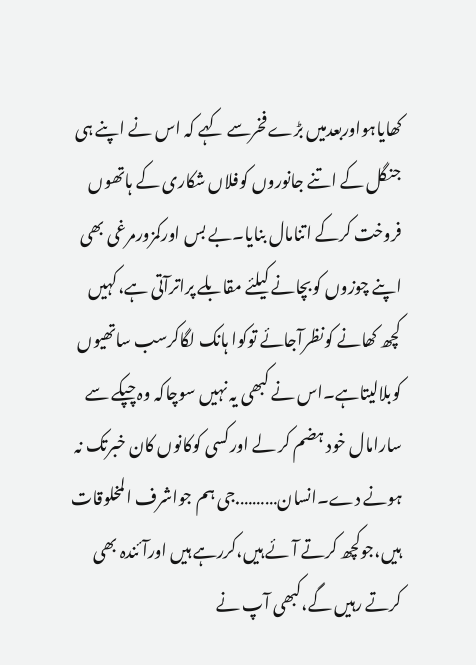کھایاہواوربعدمیں بڑے فخرسے کہے کہ اس نے اپنے ہی جنگل کے اتنے جانوروں کوفلاں شکاری کے ہاتھوں فروخت کرکے اتنامال بنایا۔بے بس اورکمزورمرغی بھی اپنے چوزوں کوبچانے کیلئے مقابلے پراترآتی ہے،کہیں کچھ کھانے کونظرآجائے توکوا ہانک لگاکرسب ساتھیوں کوبلالیتاہے۔اس نے کبھی یہ نہیں سوچاکہ وہ چپکے سے سارامال خود ہضم کر لے اورکسی کوکانوں کان خبرتک نہ ہونے دے۔انسان……….جی ہم جواشرف المخلوقات ہیں،جوکچھ کرتے آئے ہیں،کررہے ہیں اورآئندہ بھی کرتے رہیں گے،کبھی آپ نے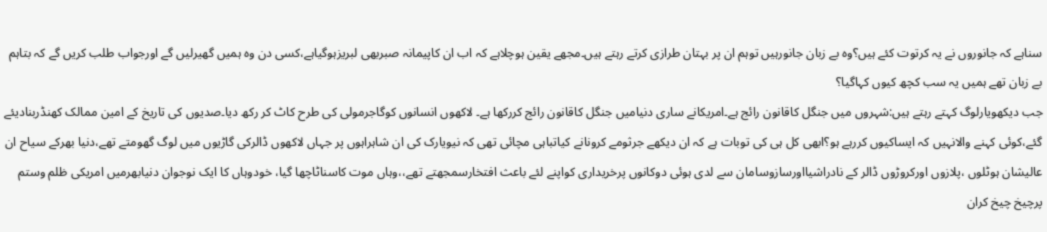سناہے کہ جانوروں نے یہ کرتوت کئے ہیں؟وہ بے زبان جانورہیں توہم ان پر بہتان طرازی کرتے رہتے ہیں۔مجھے یقین ہوچلاہے کہ اب ان کاپیمانہ صبربھی لبریزہوگیاہے،کسی دن وہ ہمیں گھیرلیں گے اورجواب طلب کریں گے کہ بتاہم بے زبان تھے ہمیں یہ سب کچھ کیوں کہاگیا؟
جب دیکھویارلوگ کہتے رہتے ہیں:شہروں میں جنگل کاقانون رائج ہے۔امریکانے ساری دنیامیں جنگل کاقانون رائج کررکھا ہے۔ لاکھوں انسانوں کوگاجرمولی کی طرح کاٹ کر رکھ دیا۔صدیوں کی تاریخ کے امین ممالک کھنڈربنادیئے گئے،کوئی کہنے والانہیں کہ ایساکیوں کررہے ہو؟ابھی کل ہی کی توبات ہے کہ ان دیکھے جرثومے کرونانے کیاتباہی مچائی تھی کہ نیویارک کی ان شاہراہوں پر جہاں لاکھوں ڈالرکی گاڑیوں میں لوگ گھومتے تھے،دنیا بھرکے سیاح ان عالیشان ہوٹلوں ،پلازوں اورکروڑوں ڈالر کے نادراشیااورسازوسامان سے لدی ہوئی دوکانوں پرخریداری کواپنے لئے باعث افتخارسمجھتے تھے،،وہاں موت کاسناٹاچھا گیا، خودوہاں کا ایک نوجوان دنیابھرمیں امریکی ظلم وستم پرچیخ چیخ کران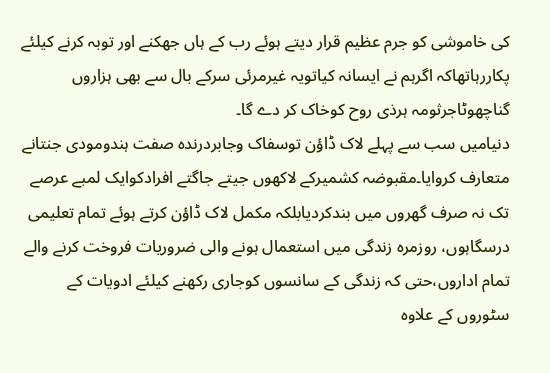کی خاموشی کو جرم عظیم قرار دیتے ہوئے رب کے ہاں جھکنے اور توبہ کرنے کیلئے پکاررہاتھاکہ اگرہم نے ایسانہ کیاتویہ غیرمرئی سرکے بال سے بھی ہزاروں گناچھوٹاجرثومہ ہرذی روح کوخاک کر دے گا۔
دنیامیں سب سے پہلے لاک ڈاؤن توسفاک وجابردرندہ صفت ہندومودی جنتانے متعارف کروایا۔مقبوضہ کشمیرکے لاکھوں جیتے جاگتے افرادکوایک لمبے عرصے تک نہ صرف گھروں میں بندکردیابلکہ مکمل لاک ڈاؤن کرتے ہوئے تمام تعلیمی درسگاہوں، روزمرہ زندگی میں استعمال ہونے والی ضروریات فروخت کرنے والے تمام اداروں،حتی کہ زندگی کے سانسوں کوجاری رکھنے کیلئے ادویات کے سٹوروں کے علاوہ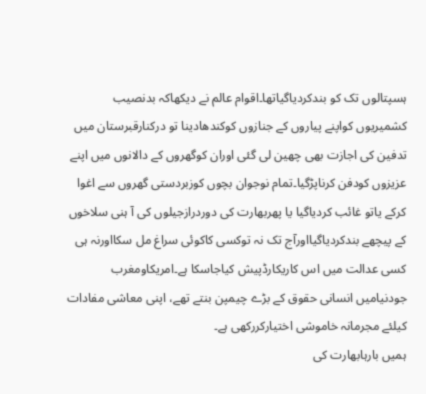ہسپتالوں تک کو بندکردیاگیاتھا۔اقوام عالم نے دیکھاکہ بدنصیب کشمیریوں کواپنے پیاروں کے جنازوں کوکندھادینا تو درکنارقبرستان میں تدفین کی اجازت بھی چھین لی گئی اوران کوگھروں کے دالانوں میں اپنے عزیزوں کودفن کرناپڑگیا۔تمام نوجوان بچوں کوزبردستی گھروں سے اغوا کرکے یاتو غائب کردیاگیا یا پھربھارت کی دوردرازجیلوں کی آ ہنی سلاخوں کے پیچھے بندکردیاگیااورآج تک نہ توکسی کاکوئی سراغ مل سکااورنہ ہی کسی عدالت میں اس کاریکارڈپیش کیاجاسکا ہے۔امریکاومغرب جودنیامیں انسانی حقوق کے بڑے چیمپن بنتے تھے، اپنی معاشی مفادات کیلئے مجرمانہ خاموشی اختیارکررکھی ہے۔
ہمیں بارہابھارت کی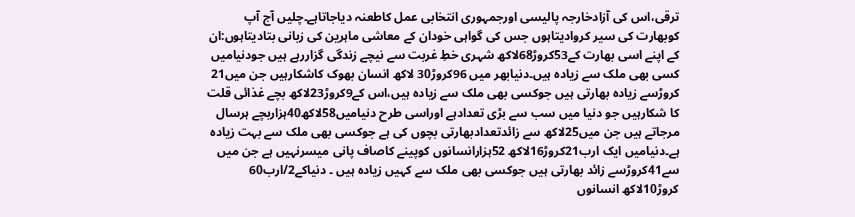ترقی،اس کی آزادخارجہ پالیسی اورجمہوری انتخابی عمل کاطعنہ دیاجاتاہے۔چلیں آج آپ کوبھارت کی سیر کروادیتاہوں جس کی گواہی خودان کے معاشی ماہرین کی زبانی بتادیتاہوں:ان کے اپنے اسی بھارت کے53کروڑ68لاکھ شہری خطِ غربت سے نیچے زندگی گزاررہے ہیں جودنیامیں کسی بھی ملک سے زیادہ ہیں۔دنیابھر میں 96کروڑ30 لاکھ انسان بھوک کاشکارہیں جن میں21 کروڑسے زیادہ بھارتی ہیں جوکسی بھی ملک سے زیادہ ہیں،اس کے9کروڑ23لاکھ بچے غذائی قلت کا شکارہیں جو دنیا میں سب سے بڑی تعدادہے اوراسی طرح دنیامیں58لاکھ40ہزاربچے ہرسال مرجاتے ہیں جن میں25لاکھ سے زائدتعدادبھارتی بچوں کی ہے جوکسی بھی ملک سے بہت زیادہ ہے۔دنیامیں ایک ارب21کروڑ16لاکھ 52ہزارانسانوں کوپینے کاصاف پانی میسرنہیں ہے جن میں سے41کروڑسے زائد بھارتی ہیں جوکسی بھی ملک سے کہیں زیادہ ہیں ۔ دنیاکے2/ارب60 کروڑ10لاکھ انسانوں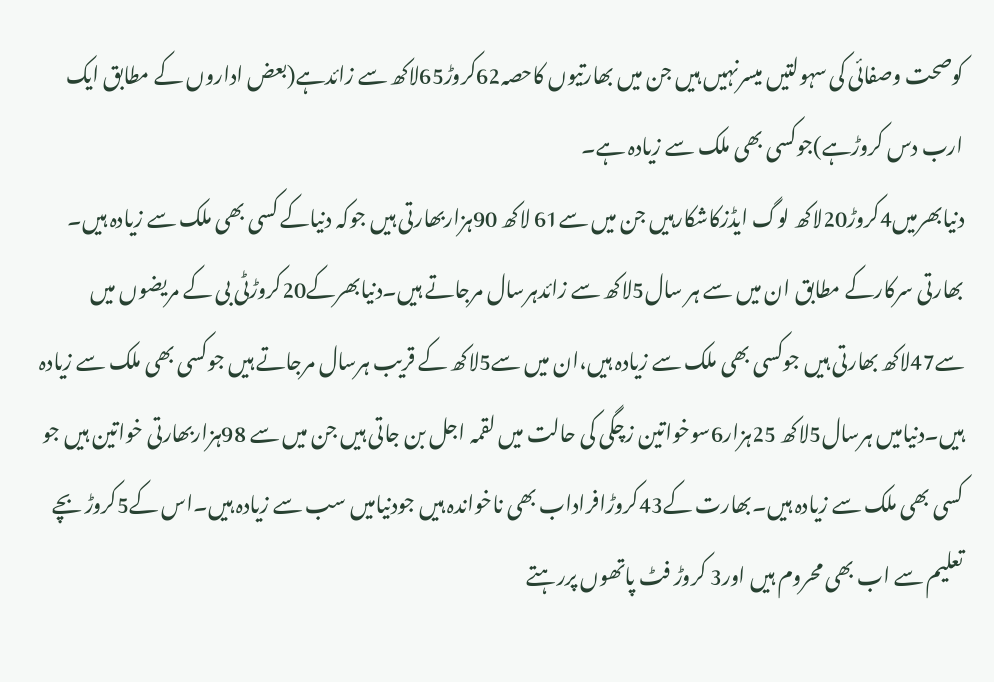کوصحت وصفائی کی سہولتیں میسرنہیں ہیں جن میں بھارتیوں کاحصہ62کروڑ65لاکھ سے زائدہے(بعض اداروں کے مطابق ایک ارب دس کروڑہے)جوکسی بھی ملک سے زیادہ ہے۔
دنیابھرمیں4کروڑ20لاکھ لوگ ایڈزکاشکارہیں جن میں سے61 لاکھ 90ہزاربھارتی ہیں جوکہ دنیاکے کسی بھی ملک سے زیادہ ہیں۔ بھارتی سرکارکے مطابق ان میں سے ہر سال5لاکھ سے زائدہرسال مرجاتے ہیں۔دنیابھرکے20کروڑٹی بی کے مریضوں میں سے47لاکھ بھارتی ہیں جوکسی بھی ملک سے زیادہ ہیں،ان میں سے5لاکھ کے قریب ہرسال مرجاتے ہیں جوکسی بھی ملک سے زیادہ ہیں۔دنیامیں ہرسال5لاکھ 25ہزار6سوخواتین زچگی کی حالت میں لقمہ اجل بن جاتی ہیں جن میں سے 98ہزاربھارتی خواتین ہیں جو کسی بھی ملک سے زیادہ ہیں۔بھارت کے43کروڑافراداب بھی ناخواندہ ہیں جودنیامیں سب سے زیادہ ہیں۔اس کے5کروڑ بچے تعلیم سے اب بھی محروم ہیں اور3 کروڑ فٹ پاتھوں پررہتے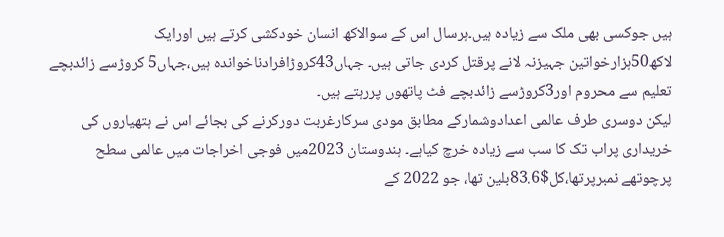ہیں جوکسی بھی ملک سے زیادہ ہیں۔ہرسال اس کے سوالاکھ انسان خودکشی کرتے ہیں اورایک لاکھ50ہزارخواتین جہیزنہ لانے پرقتل کردی جاتی ہیں۔ جہاں43کروڑافرادناخواندہ ہیں،جہاں5 کروڑسے زائدبچے تعلیم سے محروم اور3کروڑسے زائدبچے فٹ پاتھوں پررہتے ہیں۔
لیکن دوسری طرف عالمی اعدادوشمارکے مطابق مودی سرکارغربت دورکرنے کی بجائے اس نے ہتھیاروں کی خریداری پراب تک کا سب سے زیادہ خرچ کیاہے۔ ہندوستان 2023میں فوجی اخراجات میں عالمی سطح پرچوتھے نمبرپرتھا،کل$83.6بلین تھا، جو 2022 کے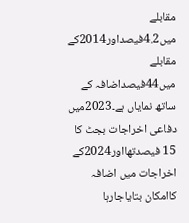مقابلے میں4.2فیصداور2014کے مقابلے میں44فیصداضافہ کے ساتھ نمایاں ہے۔2023میں دفاعی اخراجات بجٹ کا 15 فیصدتھااور2024کے اخراجات میں اضافہ کاامکان بتایاجارہا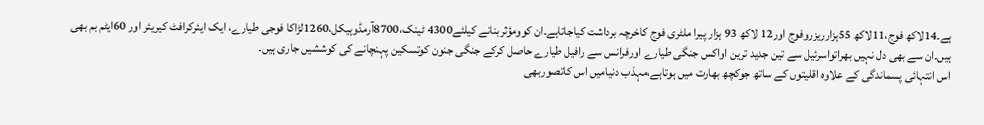ہے۔14لاکھ فوج،11لاکھ 55ہزارریزروفوج اور12 لاکھ 93 ہزار پیرا ملٹری فوج کاخرچہ برداشت کیاجاتاہے۔ان کوومؤثربنانے کیلئے4300 ٹینک،8700آرمڈوہیکل،1260لڑاکا فوجی طیارے، ایک ایئرکرافٹ کیریئر اور 60ایٹم بم بھی ہیں۔ان سے بھی دل نہیں بھراتواسرئیل سے تین جدید ترین اواکس جنگی طیارے اورفرانس سے رافیل طیارے حاصل کرکے جنگی جنون کوتسکین پہنچانے کی کوششیں جاری ہیں۔
اس انتہائی پسماندگی کے علاوہ اقلیتوں کے ساتھ جوکچھ بھارت میں ہوتاہے،مہذب دنیامیں اس کاتصوربھی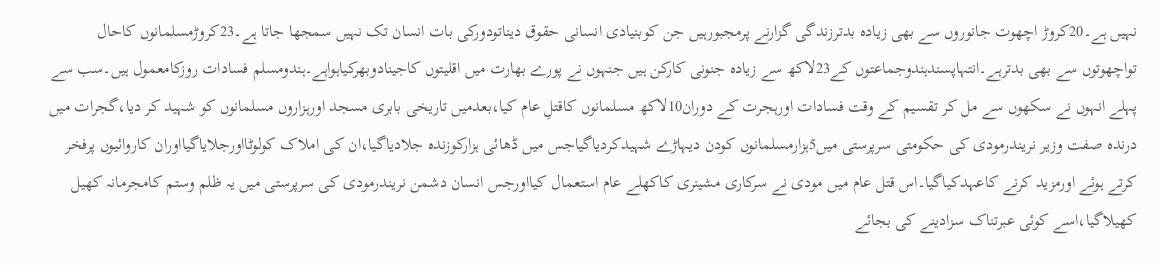نہیں ہے۔20کروڑ اچھوت جانوروں سے بھی زیادہ بدترزندگی گزارنے پرمجبورہیں جن کوبنیادی انسانی حقوق دیناتودورکی بات انسان تک نہیں سمجھا جاتا ہے۔23کروڑمسلمانوں کاحال تواچھوتوں سے بھی بدترہے۔انتہاپسندہندوجماعتوں کے23لاکھ سے زیادہ جنونی کارکن ہیں جنہوں نے پورے بھارت میں اقلیتوں کاجینادوبھرکیاہواہے۔ہندومسلم فسادات روزکامعمول ہیں۔سب سے پہلے انہوں نے سکھوں سے مل کر تقسیم کے وقت فسادات اورہجرت کے دوران10لاکھ مسلمانوں کاقتلِ عام کیا،بعدمیں تاریخی بابری مسجد اورہزاروں مسلمانوں کو شہید کر دیا،گجرات میں درندہ صفت وزیر نریندرمودی کی حکومتی سرپرستی میں5ہزارمسلمانوں کودن دیہاڑے شہیدکردیاگیاجس میں ڈھائی ہزارکوزندہ جلادیاگیا،ان کی املاک کولوٹااورجلایاگیااوران کاروائیوں پرفخر کرتے ہوئے اورمزید کرنے کاعہدکیاگیا۔اس قتل عام میں مودی نے سرکاری مشینری کاکھلے عام استعمال کیااورجس انسان دشمن نریندرمودی کی سرپرستی میں یہ ظلم وستم کامجرمانہ کھیل کھیلاگیا،اسے کوئی عبرتناک سزادینے کی بجائے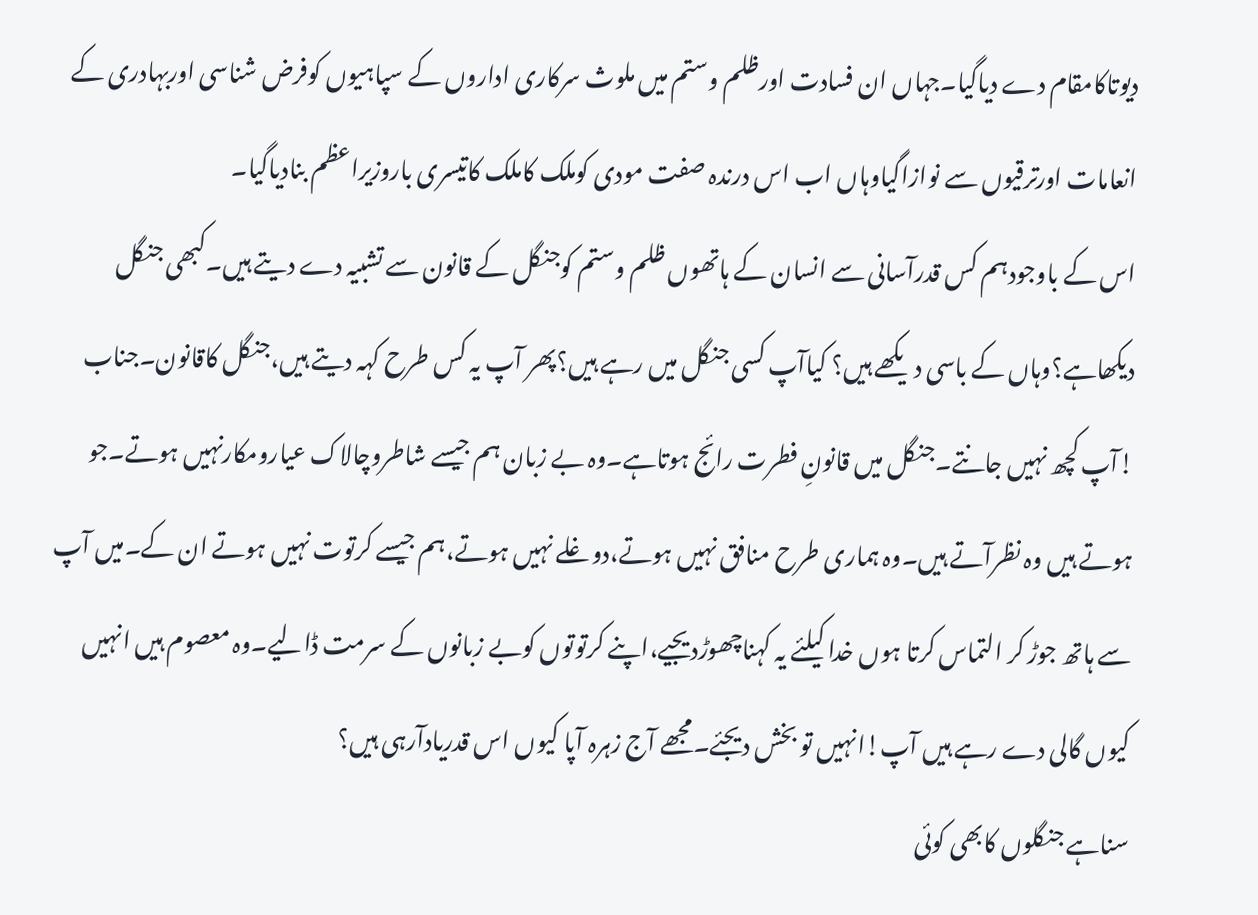دیوتاکامقام دے دیاگیا۔جہاں ان فسادت اورظلم وستم میں ملوث سرکاری اداروں کے سپاہیوں کوفرض شناسی اوربہادری کے انعامات اورترقیوں سے نوازاگیاوہاں اب اس درندہ صفت مودی کوملک کاملک کاتیسری باروزیراعظم بنادیاگیا۔
اس کے باوجودہم کس قدرآسانی سے انسان کے ہاتھوں ظلم وستم کوجنگل کے قانون سے تشبیہ دے دیتے ہیں۔کبھی جنگل دیکھاہے؟وہاں کے باسی دیکھے ہیں؟ کیاآپ کسی جنگل میں رہے ہیں؟پھر آپ یہ کس طرح کہہ دیتے ہیں،جنگل کاقانون۔جناب !آپ کچھ نہیں جانتے۔جنگل میں قانونِ فطرت رائج ہوتاہے۔وہ بے زبان ہم جیسے شاطروچالاک عیارومکارنہیں ہوتے۔جو ہوتے ہیں وہ نظرآتے ہیں۔وہ ہماری طرح منافق نہیں ہوتے،دوغلے نہیں ہوتے،ہم جیسے کرتوت نہیں ہوتے ان کے۔میں آپ سے ہاتھ جوڑ کر التماس کرتا ہوں خدا کیلئے یہ کہناچھوڑدیجیے،اپنے کرتوتوں کوبے زبانوں کے سرمت ڈالیے۔وہ معصوم ہیں انہیں کیوں گالی دے رہے ہیں آپ!انہیں تو بخش دیجئے۔مجھے آج زہرہ آپا کیوں اس قدریادآرہی ہیں؟
سناہے جنگلوں کابھی کوئی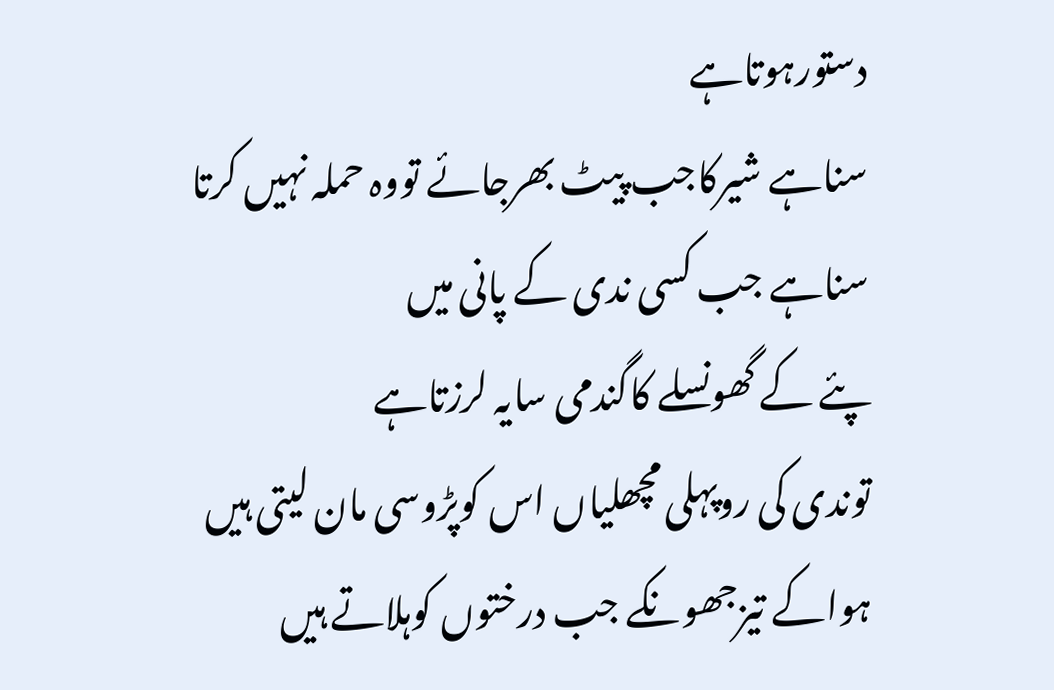دستورہوتاہے
سناہے شیرکاجب پیٹ بھرجائے تووہ حملہ نہیں کرتا
سناہے جب کسی ندی کے پانی میں
پئے کے گھونسلے کاگندمی سایہ لرزتاہے
توندی کی روپہلی مچھلیاں اس کوپڑوسی مان لیتی ہیں
ہواکے تیزجھونکے جب درختوں کوہلاتے ہیں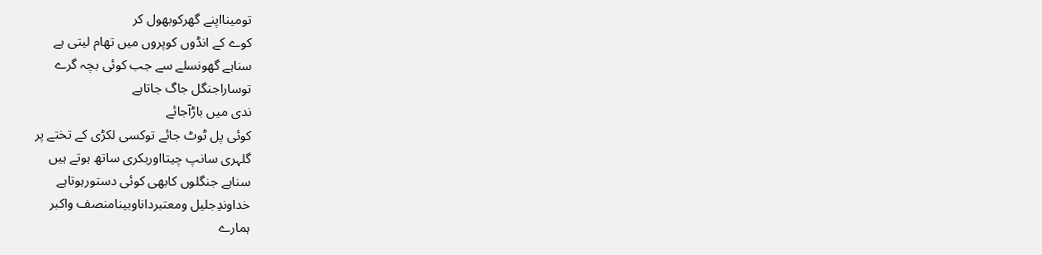تومینااپنے گھرکوبھول کر
کوے کے انڈوں کوپروں میں تھام لیتی ہے
سناہے گھونسلے سے جب کوئی بچہ گرے
توساراجنگل جاگ جاتاہے
ندی میں باڑآجائے
کوئی پل ٹوٹ جائے توکسی لکڑی کے تختے پر
گلہری سانپ چیتااوربکری ساتھ ہوتے ہیں
سناہے جنگلوں کابھی کوئی دستورہوتاہے
خداوندِجلیل ومعتبرداناوبینامنصف واکبر
ہمارے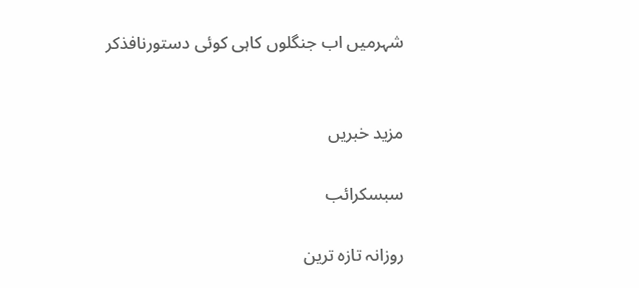شہرمیں اب جنگلوں کاہی کوئی دستورنافذکر


مزید خبریں

سبسکرائب

روزانہ تازہ ترین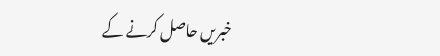خبریں حاصل کرنے کے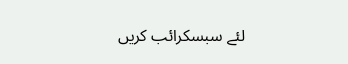لئے سبسکرائب کریں